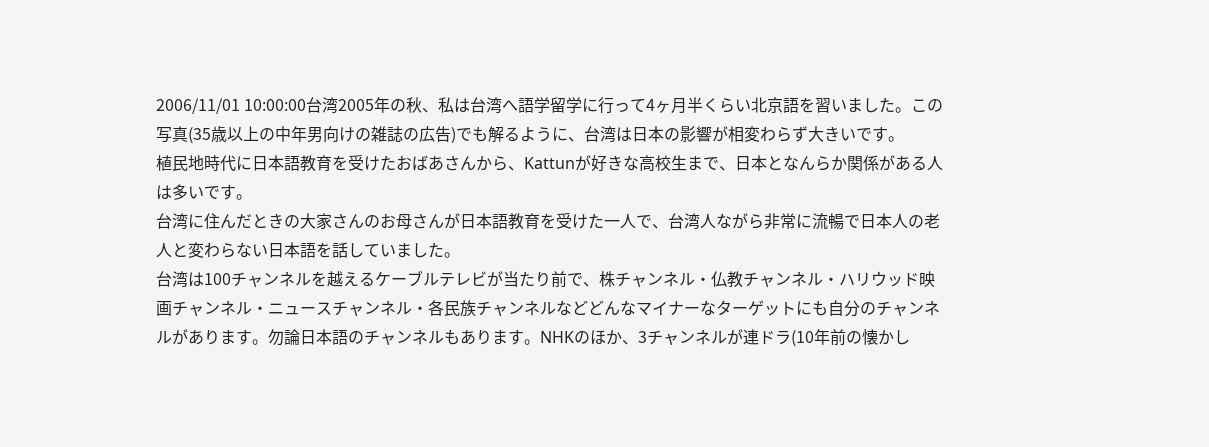2006/11/01 10:00:00台湾2005年の秋、私は台湾へ語学留学に行って4ヶ月半くらい北京語を習いました。この写真(35歳以上の中年男向けの雑誌の広告)でも解るように、台湾は日本の影響が相変わらず大きいです。
植民地時代に日本語教育を受けたおばあさんから、Kattunが好きな高校生まで、日本となんらか関係がある人は多いです。
台湾に住んだときの大家さんのお母さんが日本語教育を受けた一人で、台湾人ながら非常に流暢で日本人の老人と変わらない日本語を話していました。
台湾は100チャンネルを越えるケーブルテレビが当たり前で、株チャンネル・仏教チャンネル・ハリウッド映画チャンネル・ニュースチャンネル・各民族チャンネルなどどんなマイナーなターゲットにも自分のチャンネルがあります。勿論日本語のチャンネルもあります。NHKのほか、3チャンネルが連ドラ(10年前の懐かし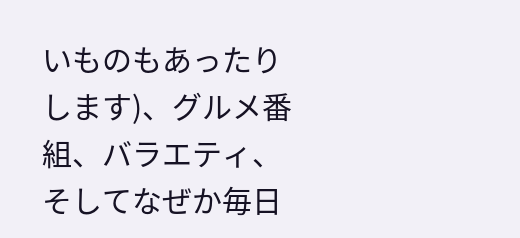いものもあったりします)、グルメ番組、バラエティ、そしてなぜか毎日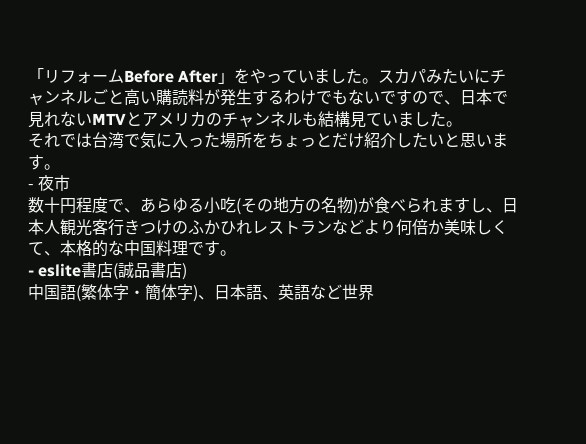「リフォームBefore After」をやっていました。スカパみたいにチャンネルごと高い購読料が発生するわけでもないですので、日本で見れないMTVとアメリカのチャンネルも結構見ていました。
それでは台湾で気に入った場所をちょっとだけ紹介したいと思います。
- 夜市
数十円程度で、あらゆる小吃(その地方の名物)が食べられますし、日本人観光客行きつけのふかひれレストランなどより何倍か美味しくて、本格的な中国料理です。
- eslite書店(誠品書店)
中国語(繁体字・簡体字)、日本語、英語など世界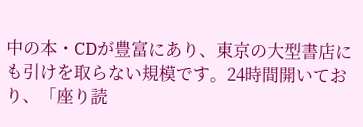中の本・CDが豊富にあり、東京の大型書店にも引けを取らない規模です。24時間開いており、「座り読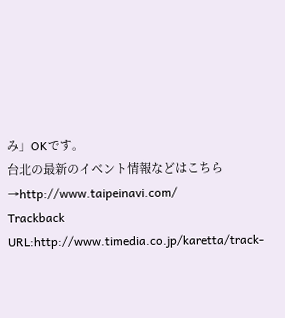み」OKです。
台北の最新のイベント情報などはこちら→http://www.taipeinavi.com/
Trackback URL:http://www.timedia.co.jp/karetta/track-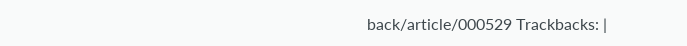back/article/000529 Trackbacks: |